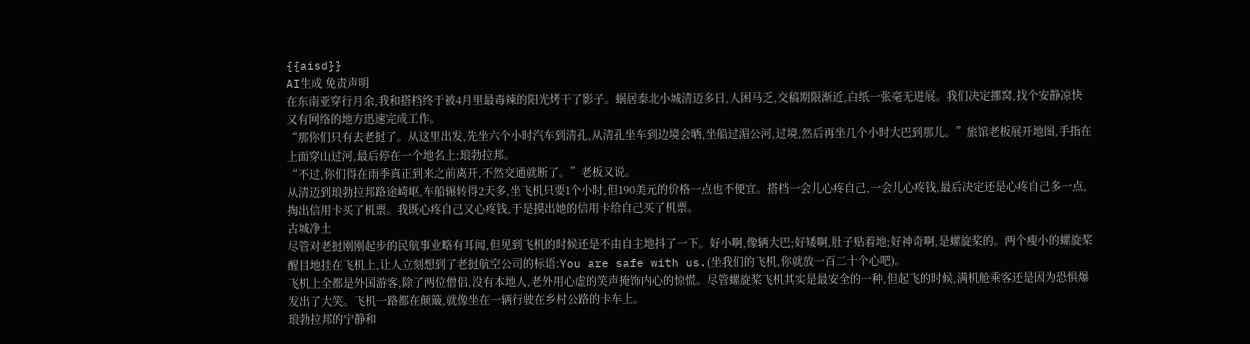{{aisd}}
AI生成 免责声明
在东南亚穿行月余,我和搭档终于被4月里最毒辣的阳光烤干了影子。蜗居泰北小城清迈多日,人困马乏,交稿期限渐近,白纸一张毫无进展。我们决定挪窝,找个安静凉快又有网络的地方迅速完成工作。
“那你们只有去老挝了。从这里出发,先坐六个小时汽车到清孔,从清孔坐车到边境会晒,坐船过湄公河,过境,然后再坐几个小时大巴到那儿。”旅馆老板展开地图,手指在上面穿山过河,最后停在一个地名上:琅勃拉邦。
“不过,你们得在雨季真正到来之前离开,不然交通就断了。”老板又说。
从清迈到琅勃拉邦路途崎岖,车船辗转得2天多,坐飞机只要1个小时,但190美元的价格一点也不便宜。搭档一会儿心疼自己,一会儿心疼钱,最后决定还是心疼自己多一点,掏出信用卡买了机票。我既心疼自己又心疼钱,于是摸出她的信用卡给自己买了机票。
古城净土
尽管对老挝刚刚起步的民航事业略有耳闻,但见到飞机的时候还是不由自主地抖了一下。好小啊,像辆大巴;好矮啊,肚子贴着地;好神奇啊,是螺旋桨的。两个瘦小的螺旋桨醒目地挂在飞机上,让人立刻想到了老挝航空公司的标语:You are safe with us.(坐我们的飞机,你就放一百二十个心吧)。
飞机上全都是外国游客,除了两位僧侣,没有本地人,老外用心虚的笑声掩饰内心的惊慌。尽管螺旋桨飞机其实是最安全的一种,但起飞的时候,满机舱乘客还是因为恐惧爆发出了大笑。飞机一路都在颠簸,就像坐在一辆行驶在乡村公路的卡车上。
琅勃拉邦的宁静和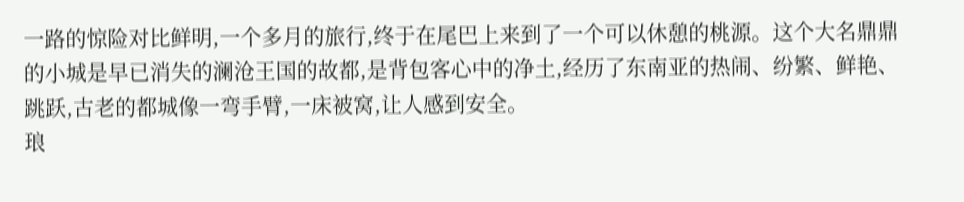一路的惊险对比鲜明,一个多月的旅行,终于在尾巴上来到了一个可以休憩的桃源。这个大名鼎鼎的小城是早已消失的澜沧王国的故都,是背包客心中的净土,经历了东南亚的热闹、纷繁、鲜艳、跳跃,古老的都城像一弯手臂,一床被窝,让人感到安全。
琅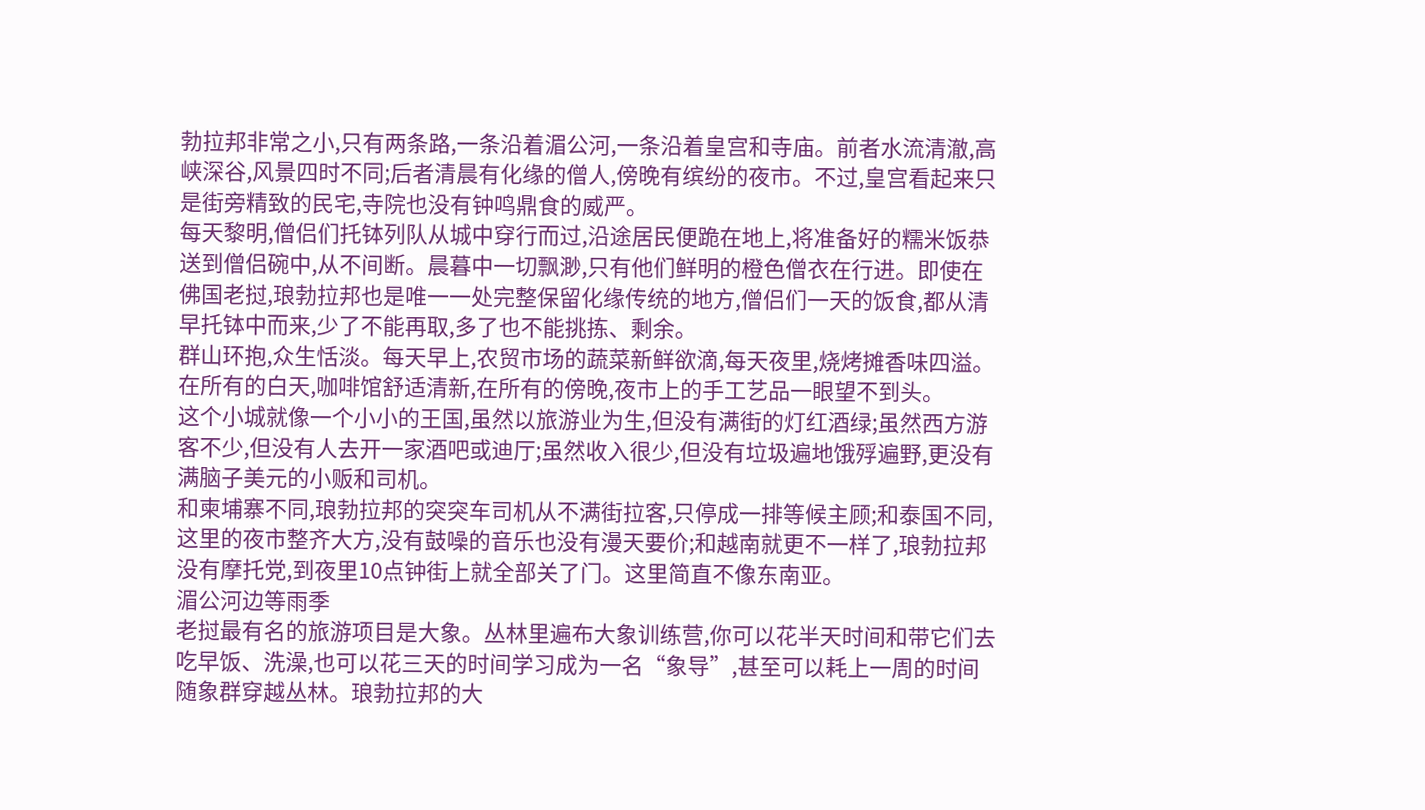勃拉邦非常之小,只有两条路,一条沿着湄公河,一条沿着皇宫和寺庙。前者水流清澈,高峡深谷,风景四时不同;后者清晨有化缘的僧人,傍晚有缤纷的夜市。不过,皇宫看起来只是街旁精致的民宅,寺院也没有钟鸣鼎食的威严。
每天黎明,僧侣们托钵列队从城中穿行而过,沿途居民便跪在地上,将准备好的糯米饭恭送到僧侣碗中,从不间断。晨暮中一切飘渺,只有他们鲜明的橙色僧衣在行进。即使在佛国老挝,琅勃拉邦也是唯一一处完整保留化缘传统的地方,僧侣们一天的饭食,都从清早托钵中而来,少了不能再取,多了也不能挑拣、剩余。
群山环抱,众生恬淡。每天早上,农贸市场的蔬菜新鲜欲滴,每天夜里,烧烤摊香味四溢。在所有的白天,咖啡馆舒适清新,在所有的傍晚,夜市上的手工艺品一眼望不到头。
这个小城就像一个小小的王国,虽然以旅游业为生,但没有满街的灯红酒绿;虽然西方游客不少,但没有人去开一家酒吧或迪厅;虽然收入很少,但没有垃圾遍地饿殍遍野,更没有满脑子美元的小贩和司机。
和柬埔寨不同,琅勃拉邦的突突车司机从不满街拉客,只停成一排等候主顾;和泰国不同,这里的夜市整齐大方,没有鼓噪的音乐也没有漫天要价;和越南就更不一样了,琅勃拉邦没有摩托党,到夜里10点钟街上就全部关了门。这里简直不像东南亚。
湄公河边等雨季
老挝最有名的旅游项目是大象。丛林里遍布大象训练营,你可以花半天时间和带它们去吃早饭、洗澡,也可以花三天的时间学习成为一名“象导”,甚至可以耗上一周的时间随象群穿越丛林。琅勃拉邦的大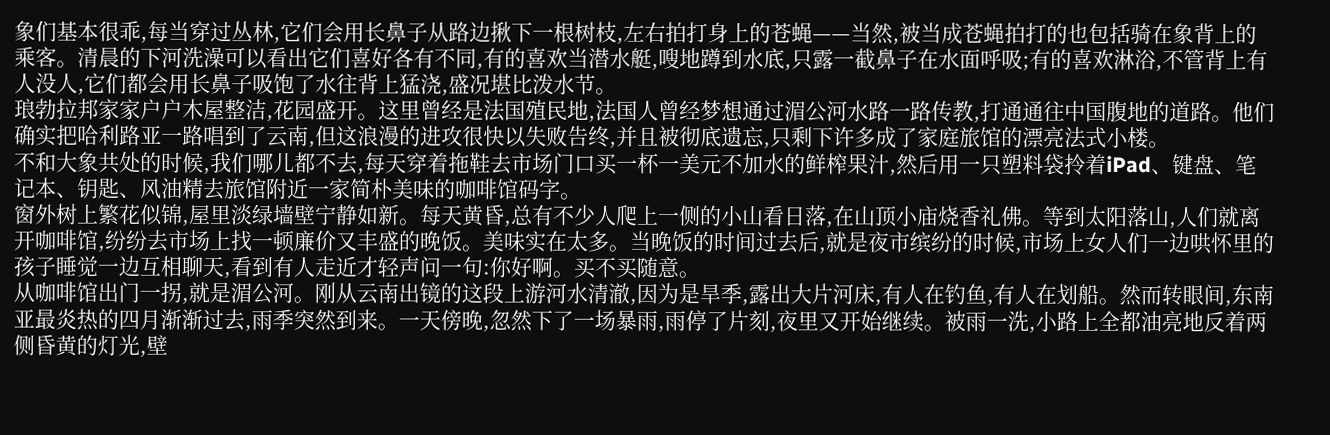象们基本很乖,每当穿过丛林,它们会用长鼻子从路边揪下一根树枝,左右拍打身上的苍蝇——当然,被当成苍蝇拍打的也包括骑在象背上的乘客。清晨的下河洗澡可以看出它们喜好各有不同,有的喜欢当潜水艇,嗖地蹲到水底,只露一截鼻子在水面呼吸;有的喜欢淋浴,不管背上有人没人,它们都会用长鼻子吸饱了水往背上猛浇,盛况堪比泼水节。
琅勃拉邦家家户户木屋整洁,花园盛开。这里曾经是法国殖民地,法国人曾经梦想通过湄公河水路一路传教,打通通往中国腹地的道路。他们确实把哈利路亚一路唱到了云南,但这浪漫的进攻很快以失败告终,并且被彻底遗忘,只剩下许多成了家庭旅馆的漂亮法式小楼。
不和大象共处的时候,我们哪儿都不去,每天穿着拖鞋去市场门口买一杯一美元不加水的鲜榨果汁,然后用一只塑料袋拎着iPad、键盘、笔记本、钥匙、风油精去旅馆附近一家简朴美味的咖啡馆码字。
窗外树上繁花似锦,屋里淡绿墙壁宁静如新。每天黄昏,总有不少人爬上一侧的小山看日落,在山顶小庙烧香礼佛。等到太阳落山,人们就离开咖啡馆,纷纷去市场上找一顿廉价又丰盛的晚饭。美味实在太多。当晚饭的时间过去后,就是夜市缤纷的时候,市场上女人们一边哄怀里的孩子睡觉一边互相聊天,看到有人走近才轻声问一句:你好啊。买不买随意。
从咖啡馆出门一拐,就是湄公河。刚从云南出镜的这段上游河水清澈,因为是旱季,露出大片河床,有人在钓鱼,有人在划船。然而转眼间,东南亚最炎热的四月渐渐过去,雨季突然到来。一天傍晚,忽然下了一场暴雨,雨停了片刻,夜里又开始继续。被雨一洗,小路上全都油亮地反着两侧昏黄的灯光,壁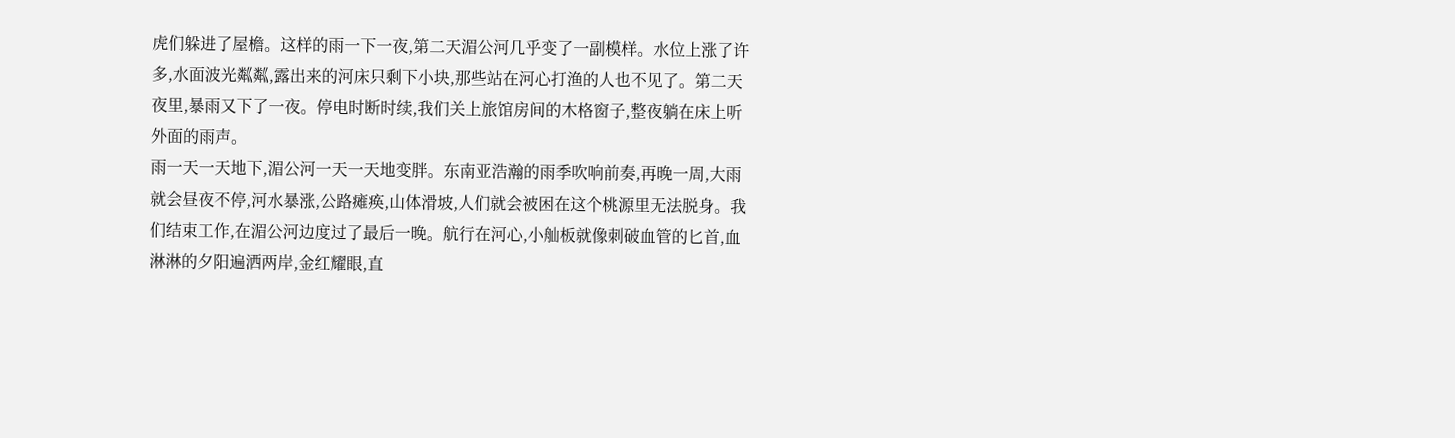虎们躲进了屋檐。这样的雨一下一夜,第二天湄公河几乎变了一副模样。水位上涨了许多,水面波光粼粼,露出来的河床只剩下小块,那些站在河心打渔的人也不见了。第二天夜里,暴雨又下了一夜。停电时断时续,我们关上旅馆房间的木格窗子,整夜躺在床上听外面的雨声。
雨一天一天地下,湄公河一天一天地变胖。东南亚浩瀚的雨季吹响前奏,再晚一周,大雨就会昼夜不停,河水暴涨,公路瘫痪,山体滑坡,人们就会被困在这个桃源里无法脱身。我们结束工作,在湄公河边度过了最后一晚。航行在河心,小舢板就像刺破血管的匕首,血淋淋的夕阳遍洒两岸,金红耀眼,直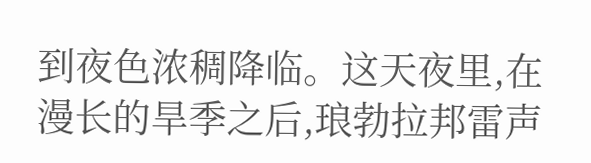到夜色浓稠降临。这天夜里,在漫长的旱季之后,琅勃拉邦雷声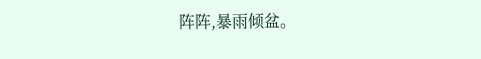阵阵,暴雨倾盆。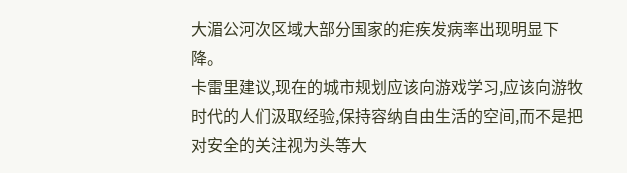大湄公河次区域大部分国家的疟疾发病率出现明显下降。
卡雷里建议,现在的城市规划应该向游戏学习,应该向游牧时代的人们汲取经验,保持容纳自由生活的空间,而不是把对安全的关注视为头等大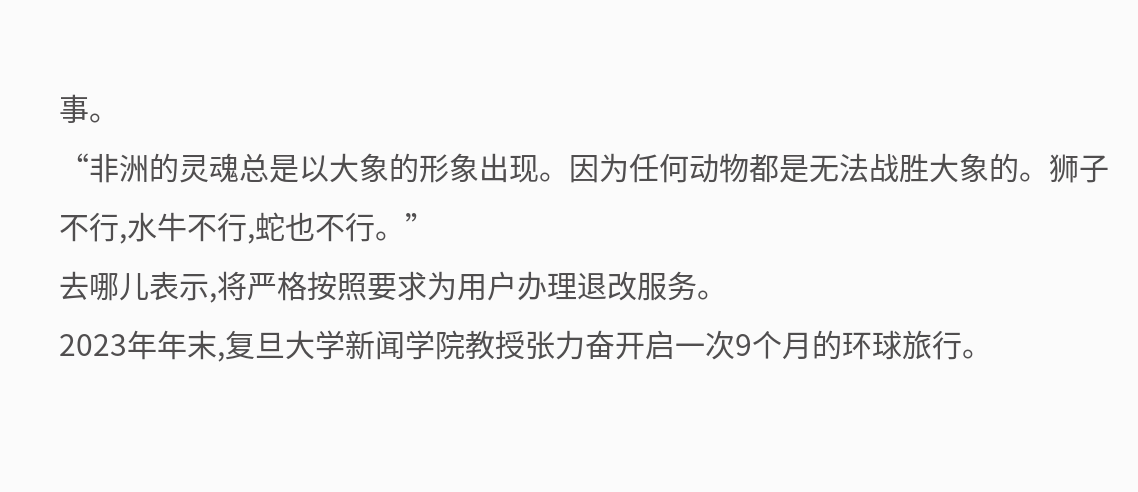事。
“非洲的灵魂总是以大象的形象出现。因为任何动物都是无法战胜大象的。狮子不行,水牛不行,蛇也不行。”
去哪儿表示,将严格按照要求为用户办理退改服务。
2023年年末,复旦大学新闻学院教授张力奋开启一次9个月的环球旅行。